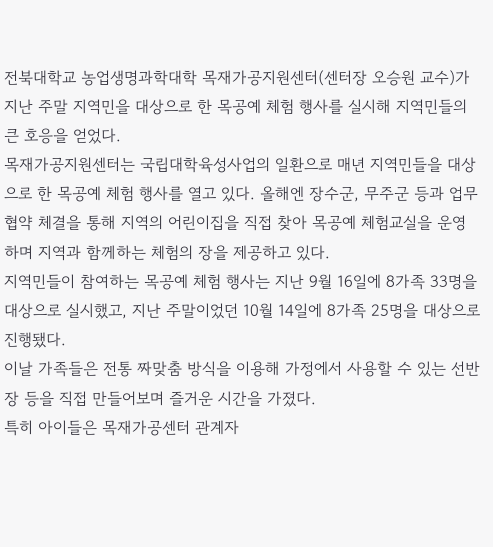전북대학교 농업생명과학대학 목재가공지원센터(센터장 오승원 교수)가 지난 주말 지역민을 대상으로 한 목공예 체험 행사를 실시해 지역민들의 큰 호응을 얻었다.
목재가공지원센터는 국립대학육성사업의 일환으로 매년 지역민들을 대상으로 한 목공예 체험 행사를 열고 있다. 올해엔 장수군, 무주군 등과 업무협약 체결을 통해 지역의 어린이집을 직접 찾아 목공예 체험교실을 운영하며 지역과 함께하는 체험의 장을 제공하고 있다.
지역민들이 참여하는 목공예 체험 행사는 지난 9월 16일에 8가족 33명을 대상으로 실시했고, 지난 주말이었던 10월 14일에 8가족 25명을 대상으로 진행됐다.
이날 가족들은 전통 짜맞춤 방식을 이용해 가정에서 사용할 수 있는 선반장 등을 직접 만들어보며 즐거운 시간을 가졌다.
특히 아이들은 목재가공센터 관계자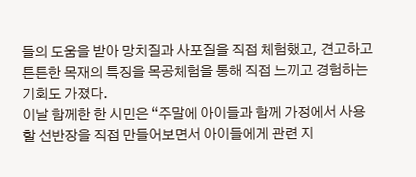들의 도움을 받아 망치질과 사포질을 직접 체험했고, 견고하고 튼튼한 목재의 특징을 목공체험을 통해 직접 느끼고 경험하는 기회도 가졌다.
이날 함께한 한 시민은 “주말에 아이들과 함께 가정에서 사용할 선반장을 직접 만들어보면서 아이들에게 관련 지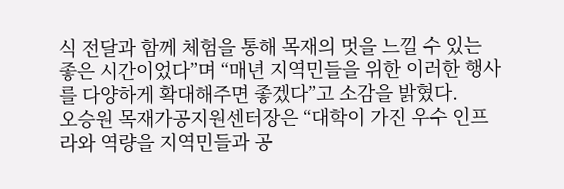식 전달과 함께 체험을 통해 목재의 멋을 느낄 수 있는 좋은 시간이었다”며 “매년 지역민들을 위한 이러한 행사를 다양하게 확대해주면 좋겠다”고 소감을 밝혔다.
오승원 목재가공지원센터장은 “대학이 가진 우수 인프라와 역량을 지역민들과 공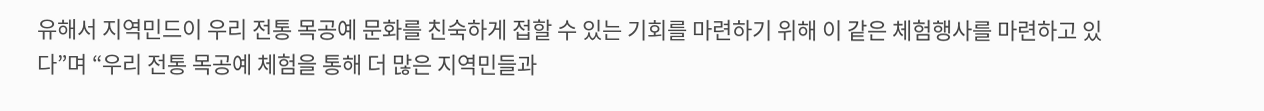유해서 지역민드이 우리 전통 목공예 문화를 친숙하게 접할 수 있는 기회를 마련하기 위해 이 같은 체험행사를 마련하고 있다”며 “우리 전통 목공예 체험을 통해 더 많은 지역민들과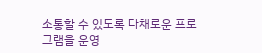소통할 수 있도록 다채로운 프로그램을 운영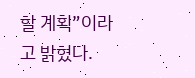할 계획”이라고 밝혔다.